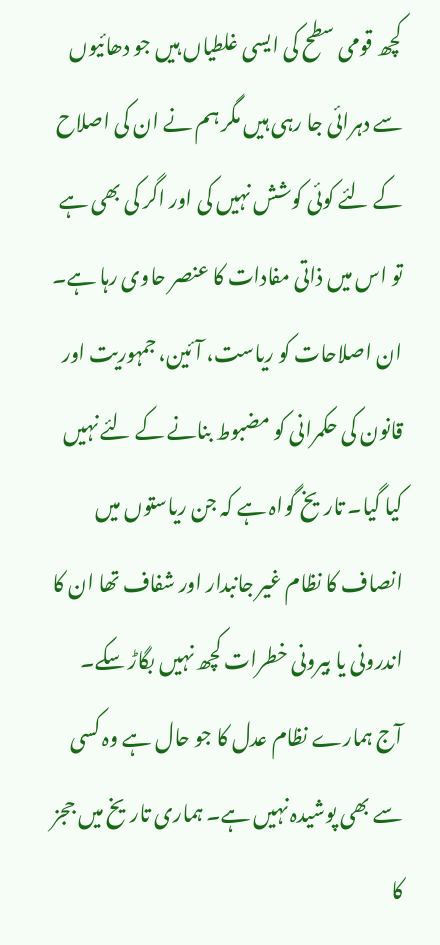کچھ قومی سطح کی ایسی غلطیاں ہیں جو دھائیوں سے دہرائی جا رہی ہیں مگر ہم نے ان کی اصلاح کے لئے کوئی کوشش نہیں کی اور اگر کی بھی ہے تو اس میں ذاتی مفادات کا عنصر حاوی رہا ہے۔
ان اصلاحات کو ریاست، آئین، جمہوریت اور قانون کی حکمرانی کو مضبوط بنانے کے لئے نہیں کیا گیا۔ تاریخ گواہ ہے کہ جن ریاستوں میں انصاف کا نظام غیر جانبدار اور شفاف تھا ان کا اندرونی یا بیرونی خطرات کچھ نہیں بگاڑ سکے۔
آج ہمارے نظام عدل کا جو حال ہے وہ کسی سے بھی پوشیدہ نہیں ہے۔ ہماری تاریخ میں ججز کا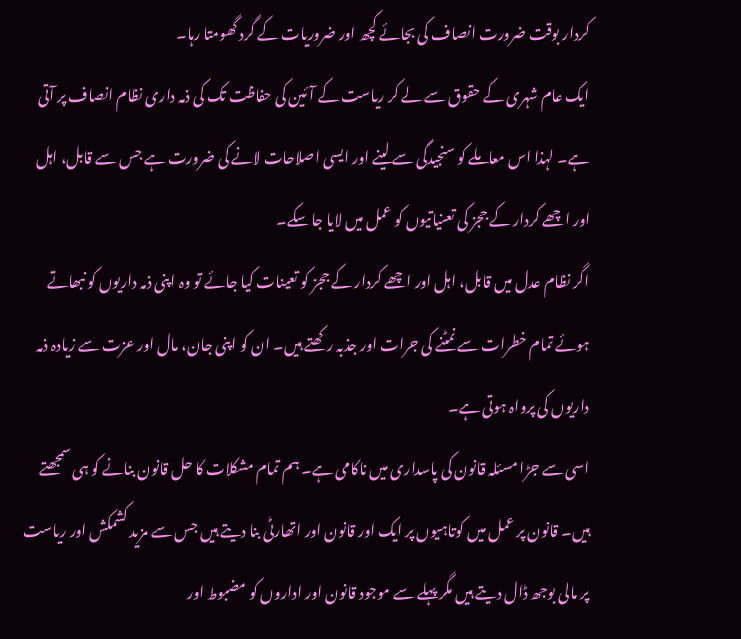کردار بوقت ضرورت انصاف کی بجائے کچھ اور ضروریات کے گرد گھومتا رہا۔
ایک عام شہری کے حقوق سے لے کر ریاست کے آئین کی حفاظت تک کی ذمہ داری نظام انصاف پر آتی ہے۔ لہذا اس معاملے کو سنجیدگی سے لینے اور ایسی اصلاحات لانے کی ضرورت ہے جس سے قابل، اہل اور اچھے کردار کے ججز کی تعنیاتیوں کو عمل میں لایا جا سکے۔
اگر نظام عدل میں قابل، اہل اور اچھے کردار کے ججز کو تعینات کیا جائے تو وہ اپنی ذمہ داریوں کو نبھاتے ہوئے تمام خطرات سے نمٹنے کی جرات اور جذبہ رکھتے ہیں۔ ان کو اپنی جان، مال اور عزت سے زیادہ ذمہ داریوں کی پرواہ ہوتی ہے۔
اسی سے جڑا مسئلہ قانون کی پاسداری میں ناکامی ہے۔ ہم تمام مشکلات کا حل قانون بنانے کو ہی سمجھتے ہیں۔ قانون پر عمل میں کوتاہیوں پر ایک اور قانون اور اتھارٹی بنا دیتے ہیں جس سے مزید کشمکش اور ریاست پر مالی بوجھ ڈال دیتے ہیں مگر پہلے سے موجود قانون اور اداروں کو مضبوط اور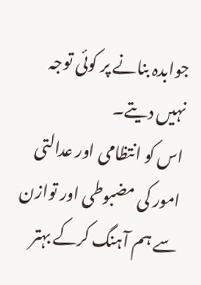جوابدہ بنانے پر کوئی توجہ نہیں دیتے۔
اس کو انتظامی اور عدالتی امور کی مضبوطی اور توازن سے ہم آہنگ کرکے بہتر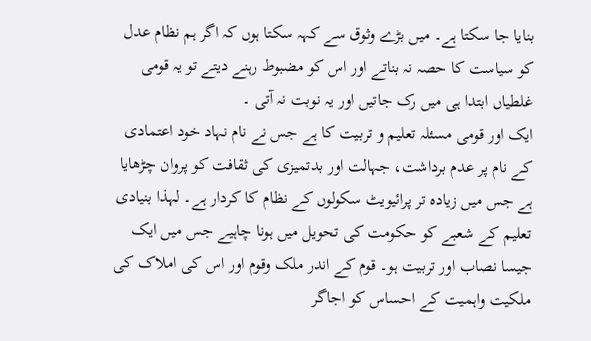بنایا جا سکتا ہے۔ میں بڑے وثوق سے کہہ سکتا ہوں کہ اگر ہم نظام عدل کو سیاست کا حصہ نہ بناتے اور اس کو مضبوط رہنے دیتے تو یہ قومی غلطیاں ابتدا ہی میں رک جاتیں اور یہ نوبت نہ آتی ۔
ایک اور قومی مسئلہ تعلیم و تربیت کا ہے جس نے نام نہاد خود اعتمادی کے نام پر عدم برداشت، جہالت اور بدتمیزی کی ثقافت کو پروان چڑھایا ہے جس میں زیادہ تر پرائیویٹ سکولوں کے نظام کا کردار ہے۔ لہذا بنیادی تعلیم کے شعبے کو حکومت کی تحویل میں ہونا چاہیے جس میں ایک جیسا نصاب اور تربیت ہو۔ قوم کے اندر ملک وقوم اور اس کی املاک کی ملکیت واہمیت کے احساس کو اجاگر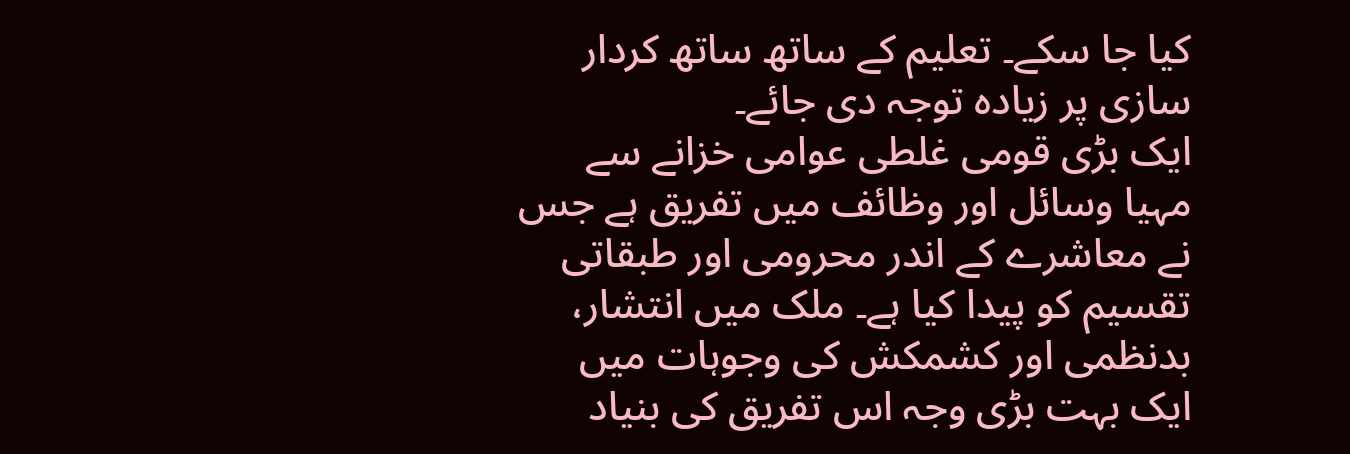کیا جا سکے۔ تعلیم کے ساتھ ساتھ کردار سازی پر زیادہ توجہ دی جائے۔
ایک بڑی قومی غلطی عوامی خزانے سے مہیا وسائل اور وظائف میں تفریق ہے جس نے معاشرے کے اندر محرومی اور طبقاتی تقسیم کو پیدا کیا ہے۔ ملک میں انتشار، بدنظمی اور کشمکش کی وجوہات میں ایک بہت بڑی وجہ اس تفریق کی بنیاد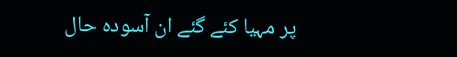پر مہیا کئے گئے ان آسودہ حال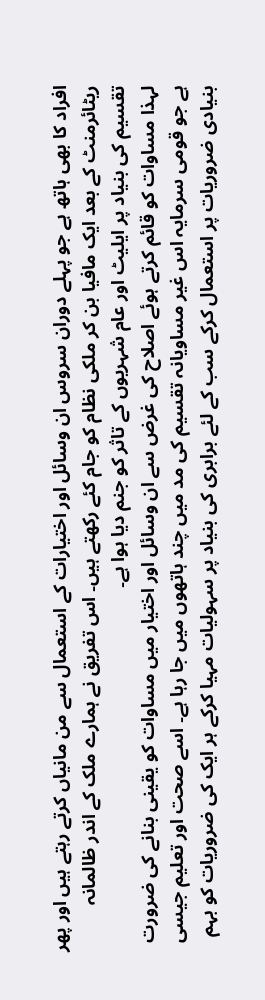افراد کا بھی ہاتھ ہے جو پہلے دوران سروس ان وسائل اور اختیارات کے استعمال سے من مانیاں کرتے رہتے ہیں اور پھر ریٹائرمنٹ کے بعد ایک مافیا بن کر ملکی نظام کو جام کئے رکھتے ہیں۔ اس تفریق نے ہمارے ملک کے اندر ظالمانہ تقسیم کی بنیاد پر ایلیٹ اور عام شہریوں کے تاثر کو جنم دیا ہوا ہے۔
لہذا مساوات کو قائم کرتے ہوئے اصلاح کی غرض سے ان وسائل اور اختیار میں مساوات کو یقینی بنانے کی ضرورت ہے جو قومی سرمایہ اس غیر مساویانہ تقسیم کی مد میں چند ہاتھوں میں جا رہا ہے۔ اسے صحت اور تعلیم جیسی بنیادی ضروریات پر استعمال کرکے سب کے لئے برابری کی بنیاد پر سہولیات مہیا کرکے ہر ایک کی ضروریات کو بہم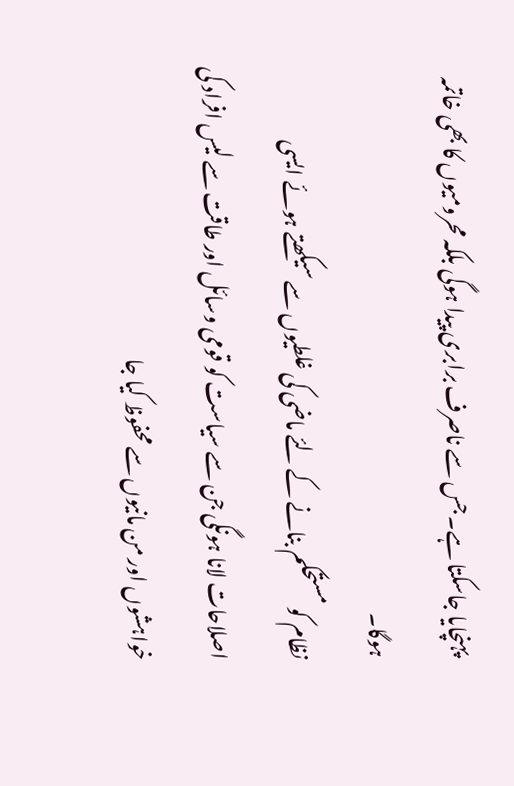پہنچایا جاسکتا ہے۔ جس سے ناصرف برابری پیدا ہوگی بلکہ محرومیوں کا بھی خاتمہ ہوگا۔
نظام کو مستحکم بنانے کے لئے ماضی کی غلطیوں سے سیکھتے ہوئے ایسی اصلاحات لانا ہونگی جن سے سیاست کو قومی وسائل اور طاقت سے لیس افراد کی خواہشوں اور من مانیوں سے محفوظ کیا جا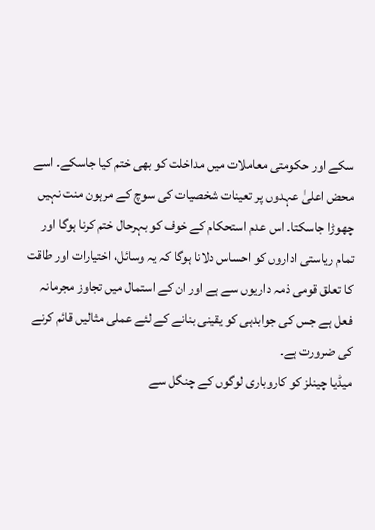سکے اور حکومتی معاملات میں مداخلت کو بھی ختم کیا جاسکے۔ اسے محض اعلیٰ عہدوں پر تعینات شخصیات کی سوچ کے مرہون منت نہیں چھوڑا جاسکتا۔ اس عدم استحکام کے خوف کو بہرحال ختم کرنا ہوگا اور تمام ریاستی اداروں کو احساس دلانا ہوگا کہ یہ وسائل، اختیارات اور طاقت کا تعلق قومی ذمہ داریوں سے ہے اور ان کے استمال میں تجاوز مجرمانہ فعل ہے جس کی جوابدہی کو یقینی بنانے کے لئے عملی مثالیں قائم کرنے کی ضرورت ہے۔
میڈیا چینلز کو کاروباری لوگوں کے چنگل سے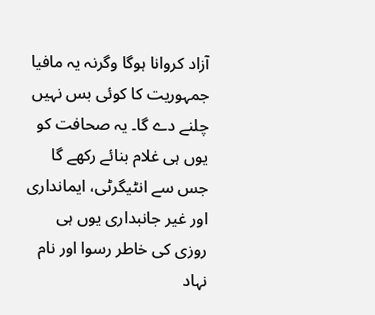آزاد کروانا ہوگا وگرنہ یہ مافیا جمہوریت کا کوئی بس نہیں چلنے دے گا۔ یہ صحافت کو یوں ہی غلام بنائے رکھے گا جس سے انٹیگرٹی، ایمانداری اور غیر جانبداری یوں ہی روزی کی خاطر رسوا اور نام نہاد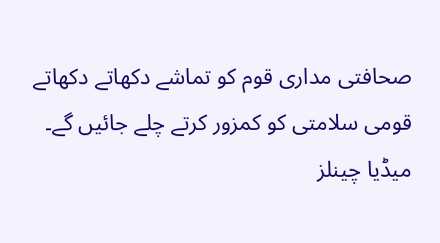صحافتی مداری قوم کو تماشے دکھاتے دکھاتے قومی سلامتی کو کمزور کرتے چلے جائیں گے۔
میڈیا چینلز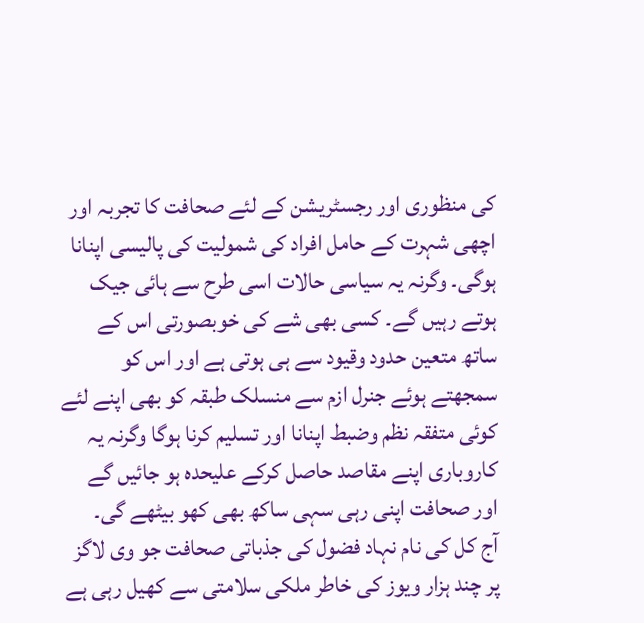کی منظوری اور رجسٹریشن کے لئے صحافت کا تجربہ اور اچھی شہرت کے حامل افراد کی شمولیت کی پالیسی اپنانا ہوگی۔ وگرنہ یہ سیاسی حالات اسی طرح سے ہائی جیک ہوتے رہیں گے۔ کسی بھی شے کی خوبصورتی اس کے ساتھ متعین حدود وقیود سے ہی ہوتی ہے اور اس کو سمجھتے ہوئے جنرل ازم سے منسلک طبقہ کو بھی اپنے لئے کوئی متفقہ نظم وضبط اپنانا اور تسلیم کرنا ہوگا وگرنہ یہ کاروباری اپنے مقاصد حاصل کرکے علیحدہ ہو جائیں گے اور صحافت اپنی رہی سہی ساکھ بھی کھو بیٹھے گی۔
آج کل کی نام نہاد فضول کی جذباتی صحافت جو وی لاگز پر چند ہزار ویوز کی خاطر ملکی سلامتی سے کھیل رہی ہے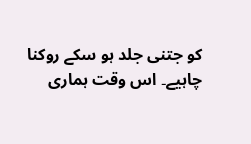کو جتنی جلد ہو سکے روکنا چاہیے۔ اس وقت ہماری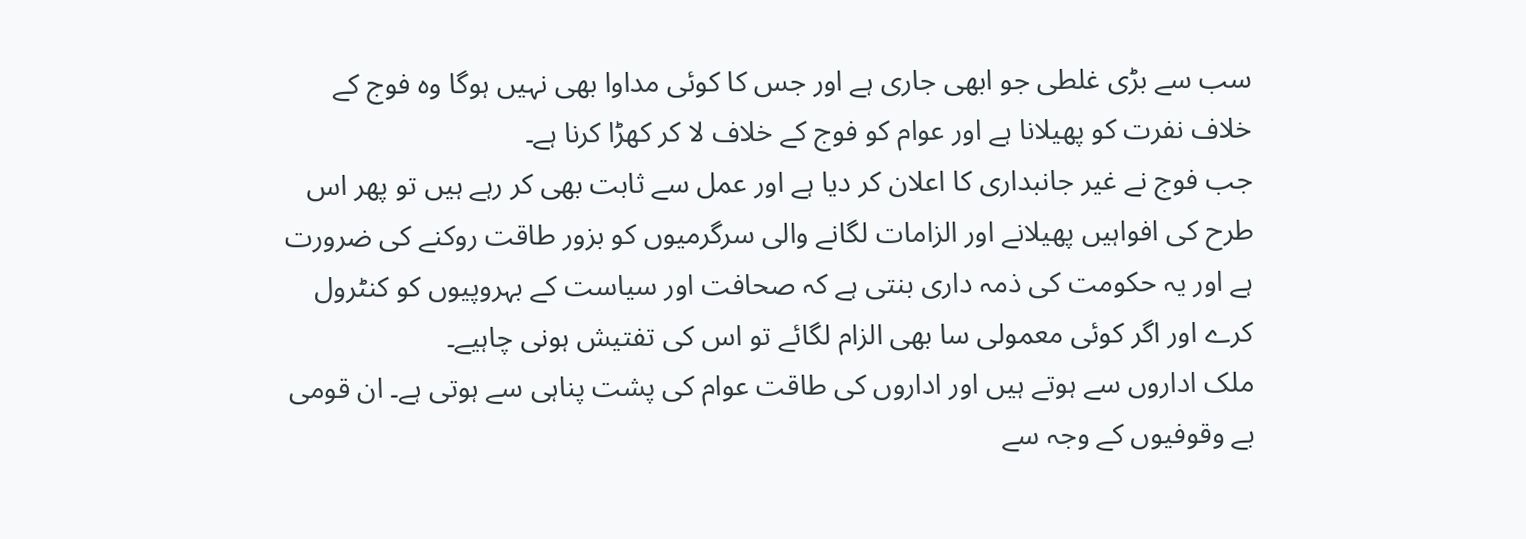سب سے بڑی غلطی جو ابھی جاری ہے اور جس کا کوئی مداوا بھی نہیں ہوگا وہ فوج کے خلاف نفرت کو پھیلانا ہے اور عوام کو فوج کے خلاف لا کر کھڑا کرنا ہے۔
جب فوج نے غیر جانبداری کا اعلان کر دیا ہے اور عمل سے ثابت بھی کر رہے ہیں تو پھر اس طرح کی افواہیں پھیلانے اور الزامات لگانے والی سرگرمیوں کو بزور طاقت روکنے کی ضرورت ہے اور یہ حکومت کی ذمہ داری بنتی ہے کہ صحافت اور سیاست کے بہروپیوں کو کنٹرول کرے اور اگر کوئی معمولی سا بھی الزام لگائے تو اس کی تفتیش ہونی چاہیے۔
ملک اداروں سے ہوتے ہیں اور اداروں کی طاقت عوام کی پشت پناہی سے ہوتی ہے۔ ان قومی بے وقوفیوں کے وجہ سے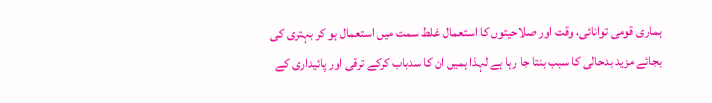ہماری قومی توانائی، وقت اور صلاحیتوں کا استعمال غلط سمت میں استعمال ہو کر بہتری کی بجائے مزید بدحالی کا سبب بنتا جا رہا ہے لہذا ہمیں ان کا سدباب کرکے ترقی اور پائیداری کے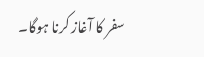سفر کا آغاز کرنا ہوگا۔